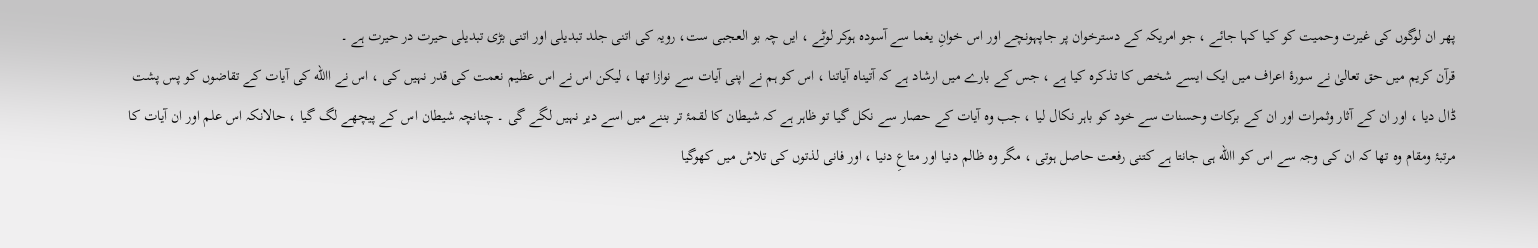پھر ان لوگوں کی غیرت وحمیت کو کیا کہا جائے ، جو امریکہ کے دسترخوان پر جاپہونچے اور اس خوانِ یغما سے آسودہ ہوکر لوٹے ، ایں چہ بو العجبی ست، رویہ کی اتنی جلد تبدیلی اور اتنی بڑی تبدیلی حیرت در حیرت ہے ۔
قرآن کریم میں حق تعالیٰ نے سورۂ اعراف میں ایک ایسے شخص کا تذکرہ کیا ہے ، جس کے بارے میں ارشاد ہے کہ آتیناہ آیاتنا ، اس کو ہم نے اپنی آیات سے نوازا تھا ، لیکن اس نے اس عظیم نعمت کی قدر نہیں کی ، اس نے االله کی آیات کے تقاضوں کو پس پشت ڈال دیا ، اور ان کے آثار وثمرات اور ان کے برکات وحسنات سے خود کو باہر نکال لیا ، جب وہ آیات کے حصار سے نکل گیا تو ظاہر ہے کہ شیطان کا لقمۂ تر بننے میں اسے دیر نہیں لگے گی ۔ چنانچہ شیطان اس کے پیچھے لگ گیا ، حالانکہ اس علم اور ان آیات کا مرتبۂ ومقام وہ تھا کہ ان کی وجہ سے اس کو االله ہی جانتا ہے کتنی رفعت حاصل ہوتی ، مگر وہ ظالم دنیا اور متاعِ دنیا ، اور فانی لذتوں کی تلاش میں کھوگیا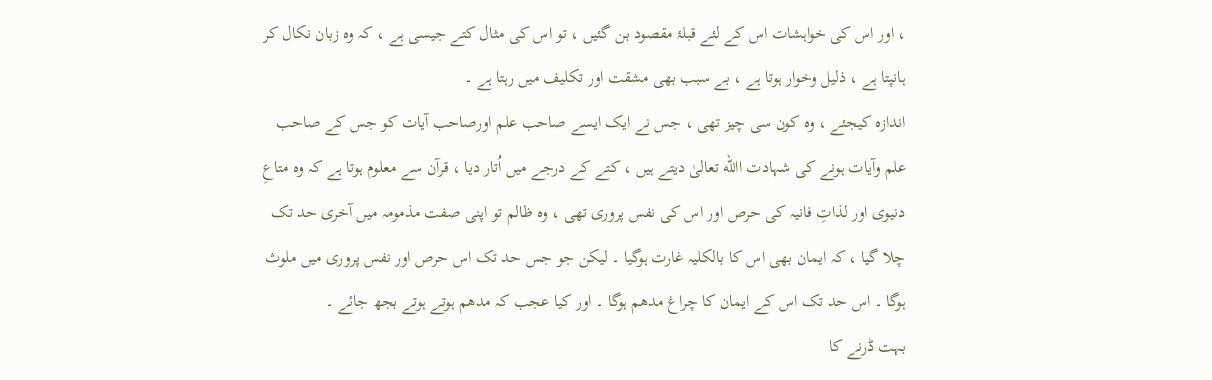، اور اس کی خواہشات اس کے لئے قبلۂ مقصود بن گئیں ، تو اس کی مثال کتے جیسی ہے ، کہ وہ زبان نکال کر ہانپتا ہے ، ذلیل وخوار ہوتا ہے ، بے سبب بھی مشقت اور تکلیف میں رہتا ہے ۔
اندازہ کیجئے ، وہ کون سی چیز تھی ، جس نے ایک ایسے صاحب علم اورصاحب آیات کو جس کے صاحب علم وآیات ہونے کی شہادت االله تعالیٰ دیتے ہیں ، کتے کے درجے میں اُتار دیا ، قرآن سے معلوم ہوتا ہے کہ وہ متاعِ دنیوی اور لذاتِ فانیہ کی حرص اور اس کی نفس پروری تھی ، وہ ظالم تو اپنی صفت مذمومہ میں آخری حد تک چلا گیا ، کہ ایمان بھی اس کا بالکلیہ غارت ہوگیا ۔ لیکن جو جس حد تک اس حرص اور نفس پروری میں ملوث ہوگا ۔ اس حد تک اس کے ایمان کا چراغ مدھم ہوگا ۔ اور کیا عجب کہ مدھم ہوتے ہوتے بجھ جائے ۔
بہت ڈرنے کا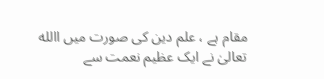مقام ہے ، علم دین کی صورت میں االله تعالیٰ نے ایک عظیم نعمت سے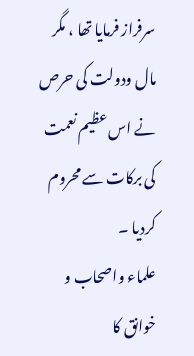سرفراز فرمایا تھا ، مگر مال ودولت کی حرص نے اس عظیم نعمت کی برکات سے محروم کردیا ۔
علماء واصحاب و خوانق کا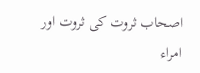اصحاب ثروت کی ثروت اور امراء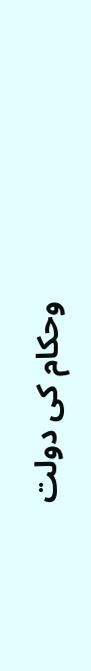وحکام کی دولت